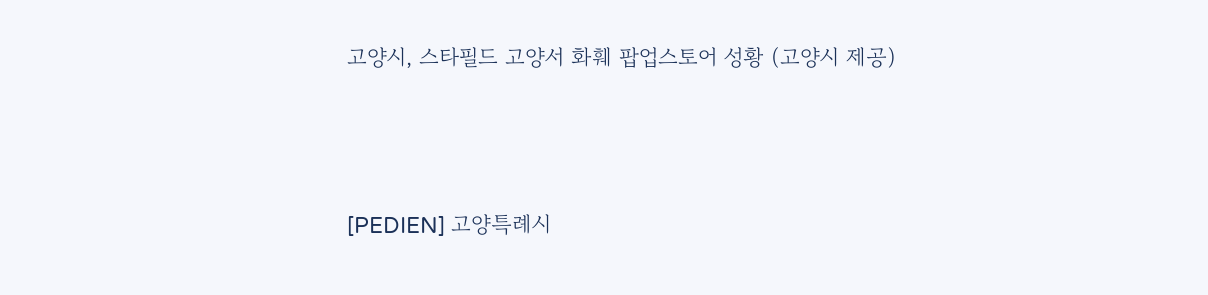고양시, 스타필드 고양서 화훼 팝업스토어 성황 (고양시 제공)



[PEDIEN] 고양특례시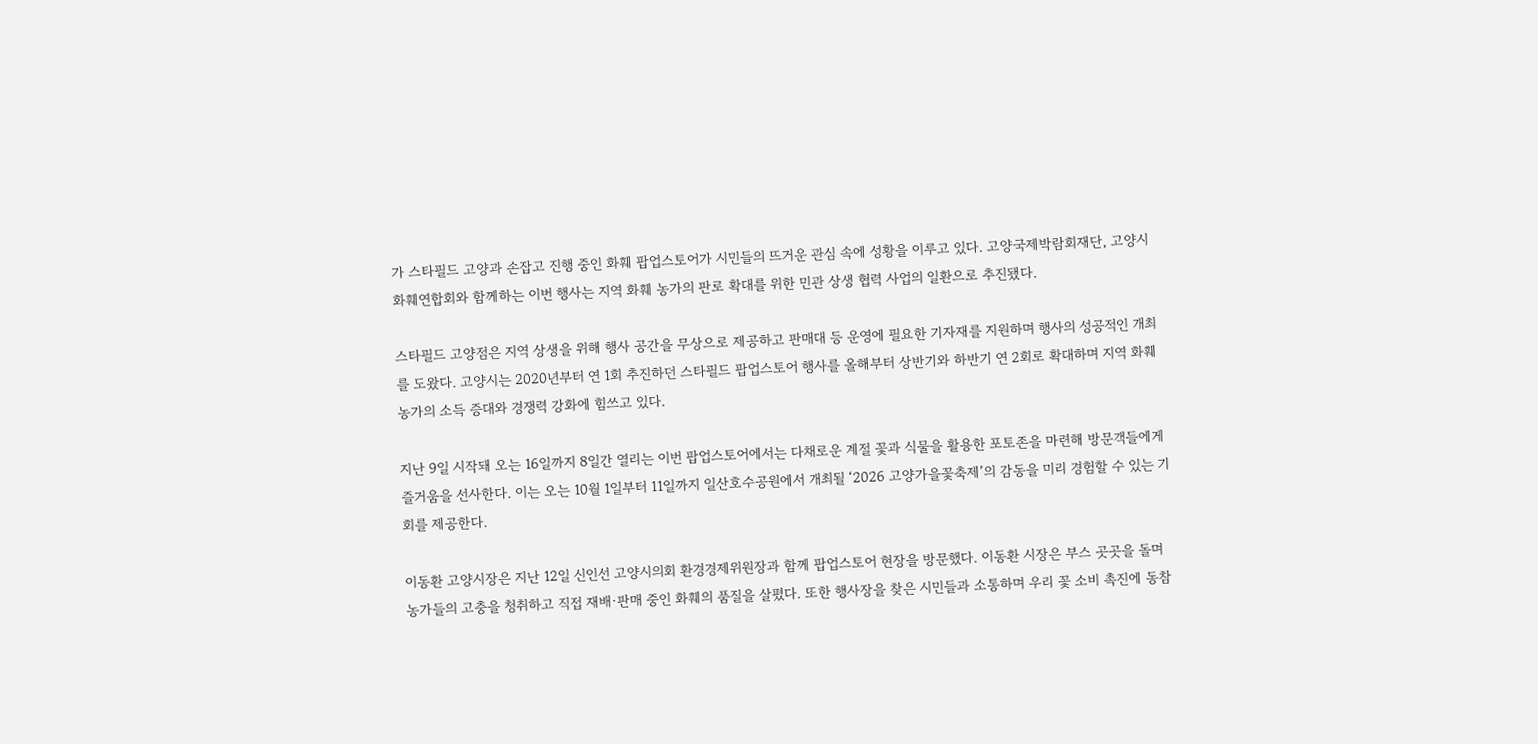가 스타필드 고양과 손잡고 진행 중인 화훼 팝업스토어가 시민들의 뜨거운 관심 속에 성황을 이루고 있다. 고양국제박람회재단, 고양시 화훼연합회와 함께하는 이번 행사는 지역 화훼 농가의 판로 확대를 위한 민관 상생 협력 사업의 일환으로 추진됐다.

스타필드 고양점은 지역 상생을 위해 행사 공간을 무상으로 제공하고 판매대 등 운영에 필요한 기자재를 지원하며 행사의 성공적인 개최를 도왔다. 고양시는 2020년부터 연 1회 추진하던 스타필드 팝업스토어 행사를 올해부터 상반기와 하반기 연 2회로 확대하며 지역 화훼 농가의 소득 증대와 경쟁력 강화에 힘쓰고 있다.

지난 9일 시작돼 오는 16일까지 8일간 열리는 이번 팝업스토어에서는 다채로운 계절 꽃과 식물을 활용한 포토존을 마련해 방문객들에게 즐거움을 선사한다. 이는 오는 10월 1일부터 11일까지 일산호수공원에서 개최될 ‘2026 고양가을꽃축제’의 감동을 미리 경험할 수 있는 기회를 제공한다.

이동환 고양시장은 지난 12일 신인선 고양시의회 환경경제위원장과 함께 팝업스토어 현장을 방문했다. 이동환 시장은 부스 곳곳을 돌며 농가들의 고충을 청취하고 직접 재배·판매 중인 화훼의 품질을 살폈다. 또한 행사장을 찾은 시민들과 소통하며 우리 꽃 소비 촉진에 동참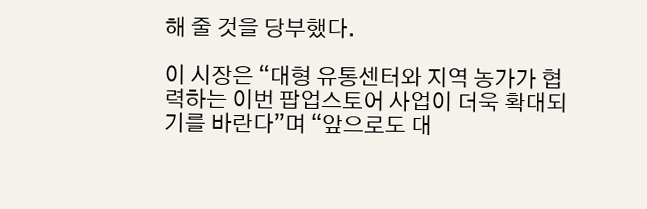해 줄 것을 당부했다.

이 시장은 “대형 유통센터와 지역 농가가 협력하는 이번 팝업스토어 사업이 더욱 확대되기를 바란다”며 “앞으로도 대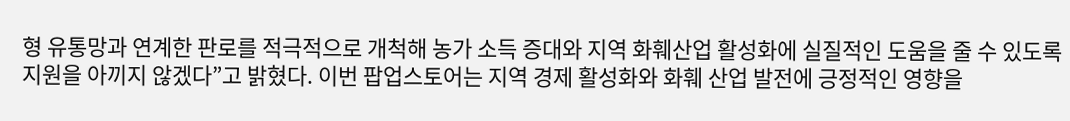형 유통망과 연계한 판로를 적극적으로 개척해 농가 소득 증대와 지역 화훼산업 활성화에 실질적인 도움을 줄 수 있도록 지원을 아끼지 않겠다”고 밝혔다. 이번 팝업스토어는 지역 경제 활성화와 화훼 산업 발전에 긍정적인 영향을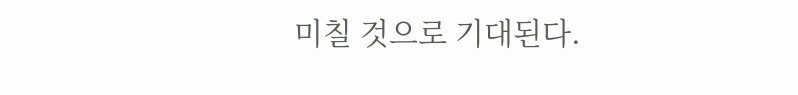미칠 것으로 기대된다.